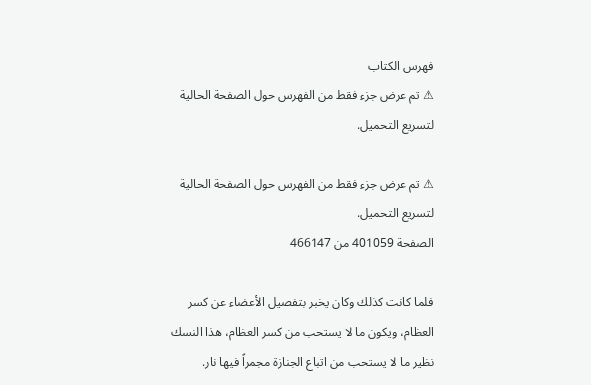فهرس الكتاب
⚠ تم عرض جزء فقط من الفهرس حول الصفحة الحالية لتسريع التحميل.

⚠ تم عرض جزء فقط من الفهرس حول الصفحة الحالية لتسريع التحميل.
الصفحة 401059 من 466147

فلما كانت كذلك وكان يخبر بتفصيل الأعضاء عن كسر العظام، ويكون ما لا يستحب من كسر العظام، هذا النسك نظير ما لا يستحب من اتباع الجنازة مجمراً فيها نار.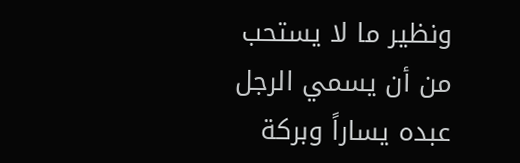ونظير ما لا يستحب من أن يسمي الرجل عبده يساراً وبركة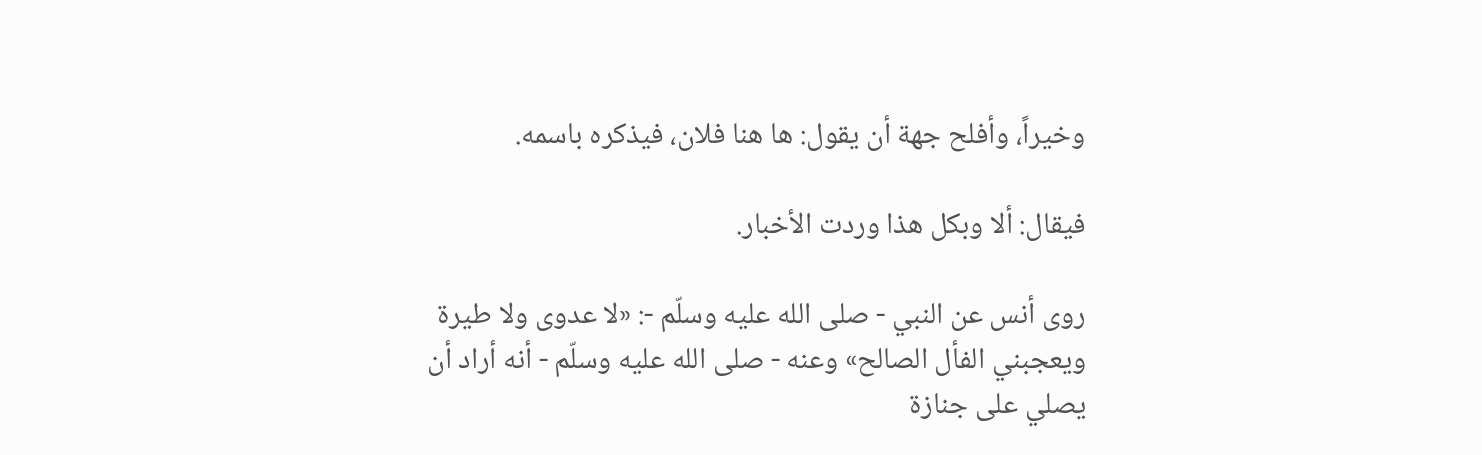وخيراً، وأفلح جهة أن يقول: ها هنا فلان، فيذكره باسمه.

فيقال: ألا وبكل هذا وردت الأخبار.

روى أنس عن النبي - صلى الله عليه وسلّم -: «لا عدوى ولا طيرة ويعجبني الفأل الصالح» وعنه - صلى الله عليه وسلّم - أنه أراد أن يصلي على جنازة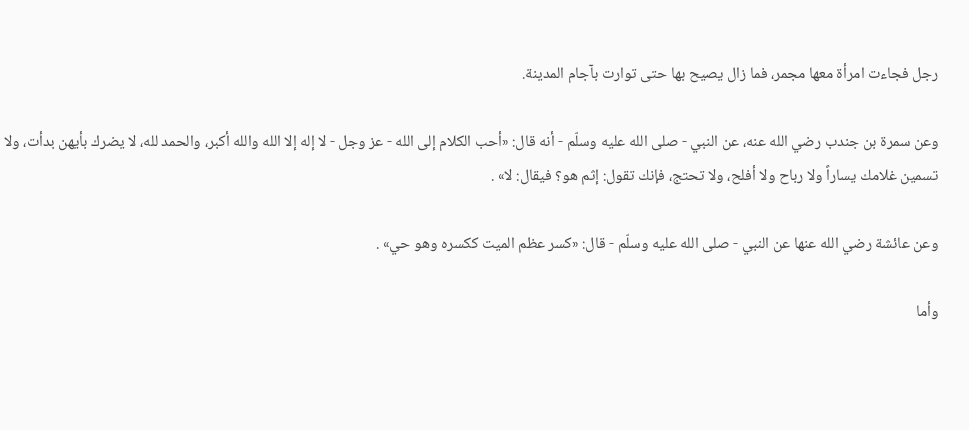رجل فجاءت امرأة معها مجمر، فما زال يصيح بها حتى توارت بآجام المدينة.

وعن سمرة بن جندب رضي الله عنه، عن النبي - صلى الله عليه وسلّم - أنه قال: «أحب الكلام إلى الله - عز وجل - لا إله إلا الله والله أكبر، والحمد لله، لا يضرك بأيهن بدأت، ولا تسمين غلامك يساراً ولا رباح ولا أفلح، ولا تحتج، فإنك تقول: إثم هو؟ فيقال: لا» .

وعن عائشة رضي الله عنها عن النبي - صلى الله عليه وسلّم - قال: «كسر عظم الميت ككسره وهو حي» .

وأما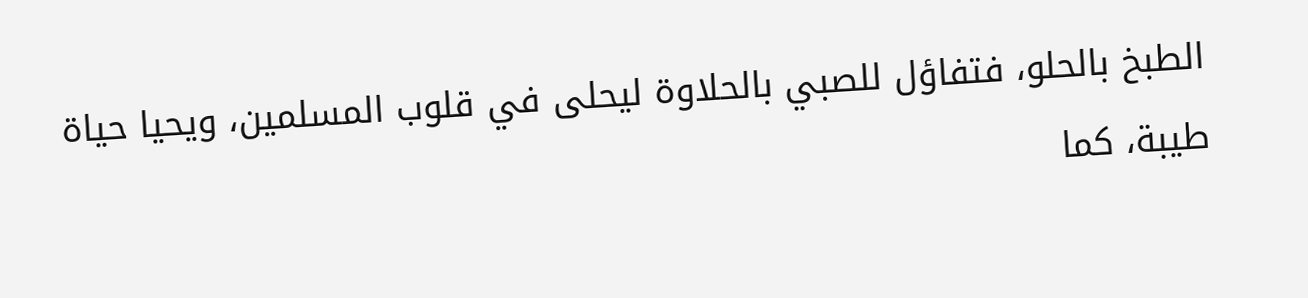الطبخ بالحلو، فتفاؤل للصبي بالحلاوة ليحلى في قلوب المسلمين، ويحيا حياة طيبة، كما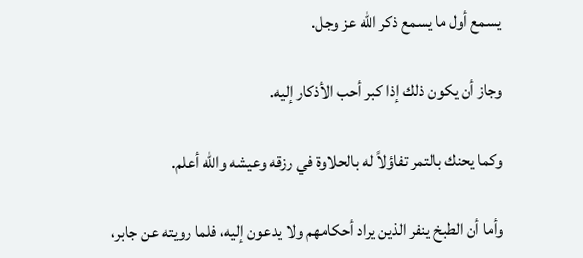يسمع أول ما يسمع ذكر الله عز وجل.

وجاز أن يكون ذلك إذا كبر أحب الأذكار إليه.

وكما يحنك بالتمر تفاؤلاً له بالحلاوة في رزقه وعيشه والله أعلم.

وأما أن الطبخ ينفر الذين يراد أحكامهم ولا يدعون إليه، فلما رويته عن جابر،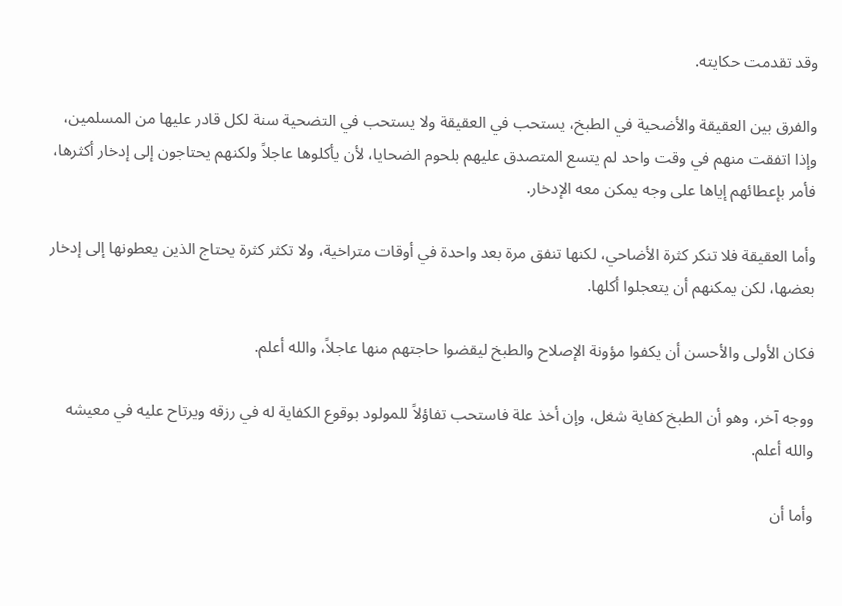وقد تقدمت حكايته.

والفرق بين العقيقة والأضحية في الطبخ، يستحب في العقيقة ولا يستحب في التضحية سنة لكل قادر عليها من المسلمين، وإذا اتفقت منهم في وقت واحد لم يتسع المتصدق عليهم بلحوم الضحايا، لأن يأكلوها عاجلاً ولكنهم يحتاجون إلى إدخار أكثرها، فأمر بإعطائهم إياها على وجه يمكن معه الإدخار.

وأما العقيقة فلا تنكر كثرة الأضاحي، لكنها تنفق مرة بعد واحدة في أوقات متراخية، ولا تكثر كثرة يحتاج الذين يعطونها إلى إدخار بعضها، لكن يمكنهم أن يتعجلوا أكلها.

فكان الأولى والأحسن أن يكفوا مؤونة الإصلاح والطبخ ليقضوا حاجتهم منها عاجلاً، والله أعلم.

ووجه آخر، وهو أن الطبخ كفاية شغل، وإن أخذ علة فاستحب تفاؤلاً للمولود بوقوع الكفاية له في رزقه ويرتاح عليه في معيشه والله أعلم.

وأما أن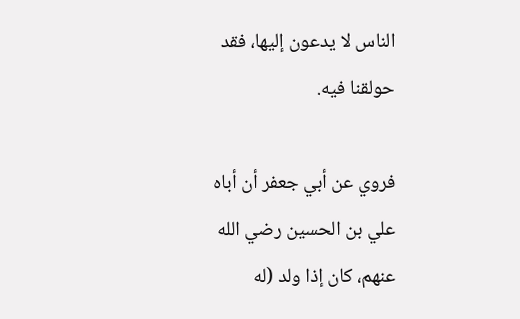الناس لا يدعون إليها، فقد حولقنا فيه.

فروي عن أبي جعفر أن أباه علي بن الحسين رضي الله عنهم، كان إذا ولد (له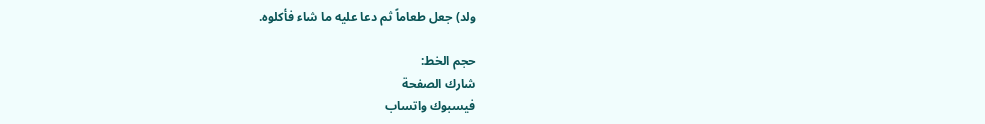ولد) جعل طعاماً ثم دعا عليه ما شاء فأكلوه.

حجم الخط:
شارك الصفحة
فيسبوك واتساب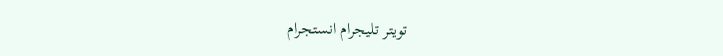تويتر تليجرام انستجرام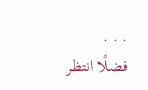. . .
فضلًا انتظر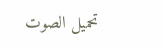تحميل الصوت